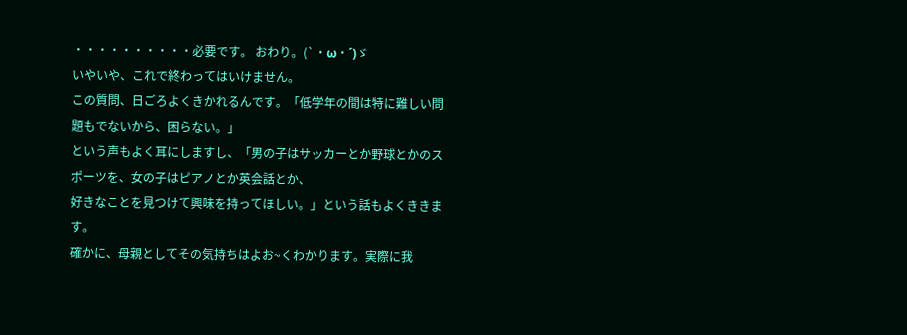・・・・・・・・・・必要です。 おわり。(`・ω・´)ゞ
いやいや、これで終わってはいけません。
この質問、日ごろよくきかれるんです。「低学年の間は特に難しい問題もでないから、困らない。」
という声もよく耳にしますし、「男の子はサッカーとか野球とかのスポーツを、女の子はピアノとか英会話とか、
好きなことを見つけて興味を持ってほしい。」という話もよくききます。
確かに、母親としてその気持ちはよお~くわかります。実際に我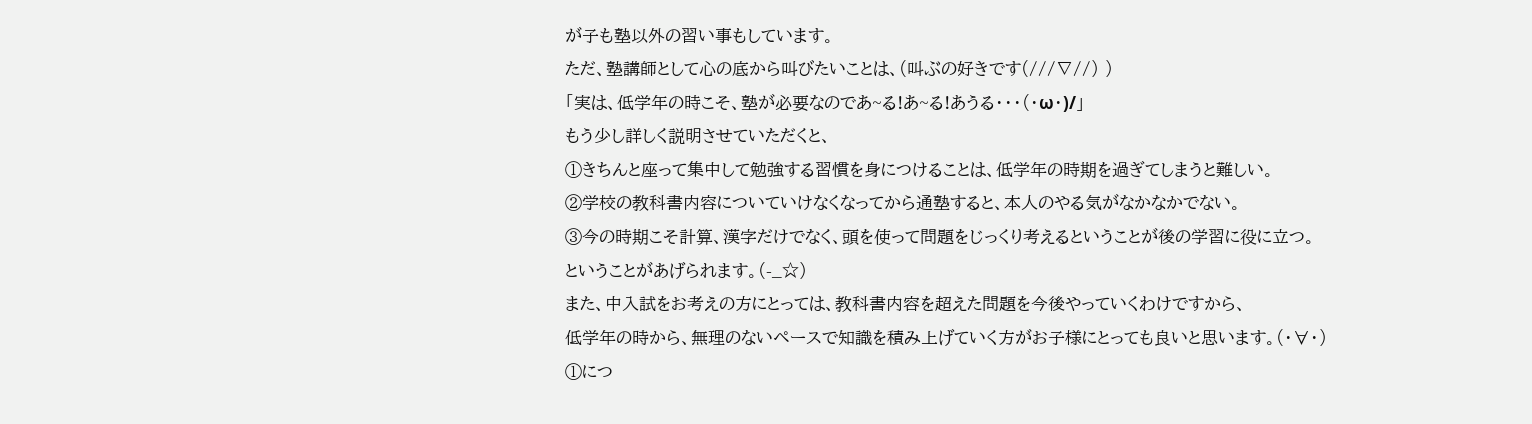が子も塾以外の習い事もしています。
ただ、塾講師として心の底から叫びたいことは、(叫ぶの好きです(///∇//) )
「実は、低学年の時こそ、塾が必要なのであ~る!あ~る!あうる・・・(・ω・)/」
もう少し詳しく説明させていただくと、
①きちんと座って集中して勉強する習慣を身につけることは、低学年の時期を過ぎてしまうと難しい。
②学校の教科書内容についていけなくなってから通塾すると、本人のやる気がなかなかでない。
③今の時期こそ計算、漢字だけでなく、頭を使って問題をじっくり考えるということが後の学習に役に立つ。
ということがあげられます。(-_☆)
また、中入試をお考えの方にとっては、教科書内容を超えた問題を今後やっていくわけですから、
低学年の時から、無理のないペースで知識を積み上げていく方がお子様にとっても良いと思います。(・∀・)
①につ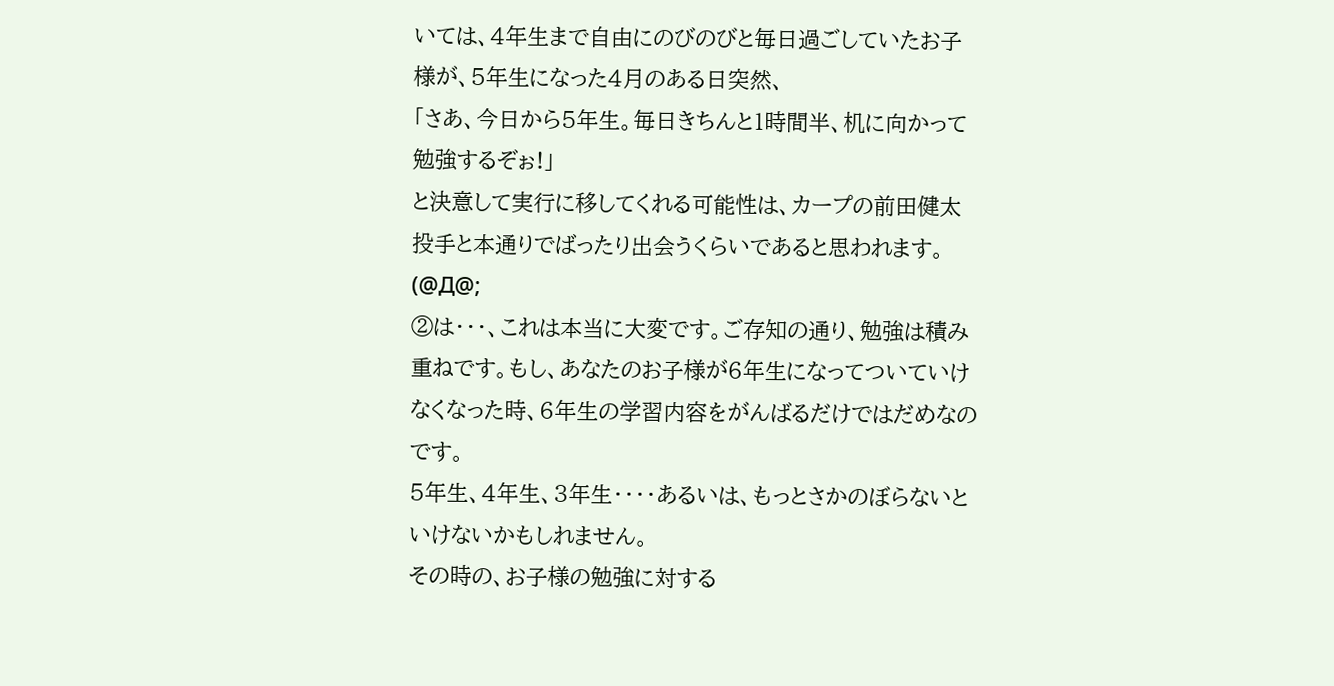いては、4年生まで自由にのびのびと毎日過ごしていたお子様が、5年生になった4月のある日突然、
「さあ、今日から5年生。毎日きちんと1時間半、机に向かって勉強するぞぉ!」
と決意して実行に移してくれる可能性は、カープの前田健太投手と本通りでばったり出会うくらいであると思われます。(@Д@;
②は・・・、これは本当に大変です。ご存知の通り、勉強は積み重ねです。もし、あなたのお子様が6年生になってついていけなくなった時、6年生の学習内容をがんばるだけではだめなのです。
5年生、4年生、3年生・・・・あるいは、もっとさかのぼらないといけないかもしれません。
その時の、お子様の勉強に対する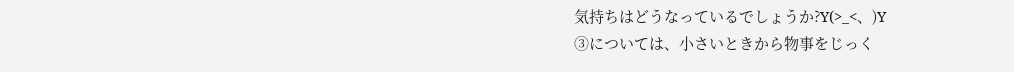気持ちはどうなっているでしょうか?Y(>_<、)Y
③については、小さいときから物事をじっく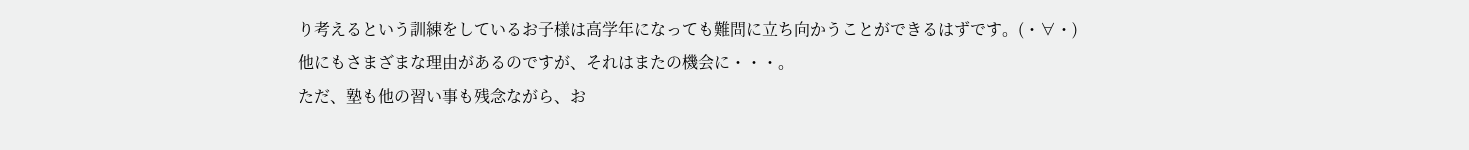り考えるという訓練をしているお子様は高学年になっても難問に立ち向かうことができるはずです。(・∀・)
他にもさまざまな理由があるのですが、それはまたの機会に・・・。
ただ、塾も他の習い事も残念ながら、お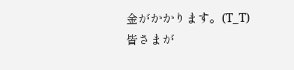金がかかります。(T_T)
皆さまが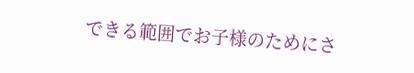できる範囲でお子様のためにさ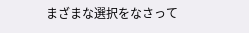まざまな選択をなさって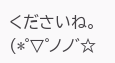くださいね。(*゜▽゜ノノ゛☆